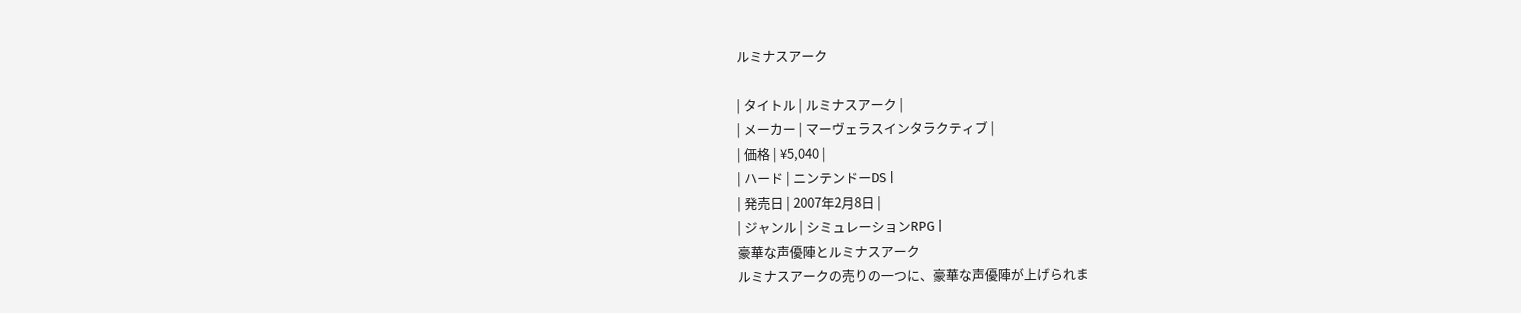ルミナスアーク

| タイトル | ルミナスアーク |
| メーカー | マーヴェラスインタラクティブ |
| 価格 | ¥5,040 |
| ハード | ニンテンドーDS |
| 発売日 | 2007年2月8日 |
| ジャンル | シミュレーションRPG |
豪華な声優陣とルミナスアーク
ルミナスアークの売りの一つに、豪華な声優陣が上げられま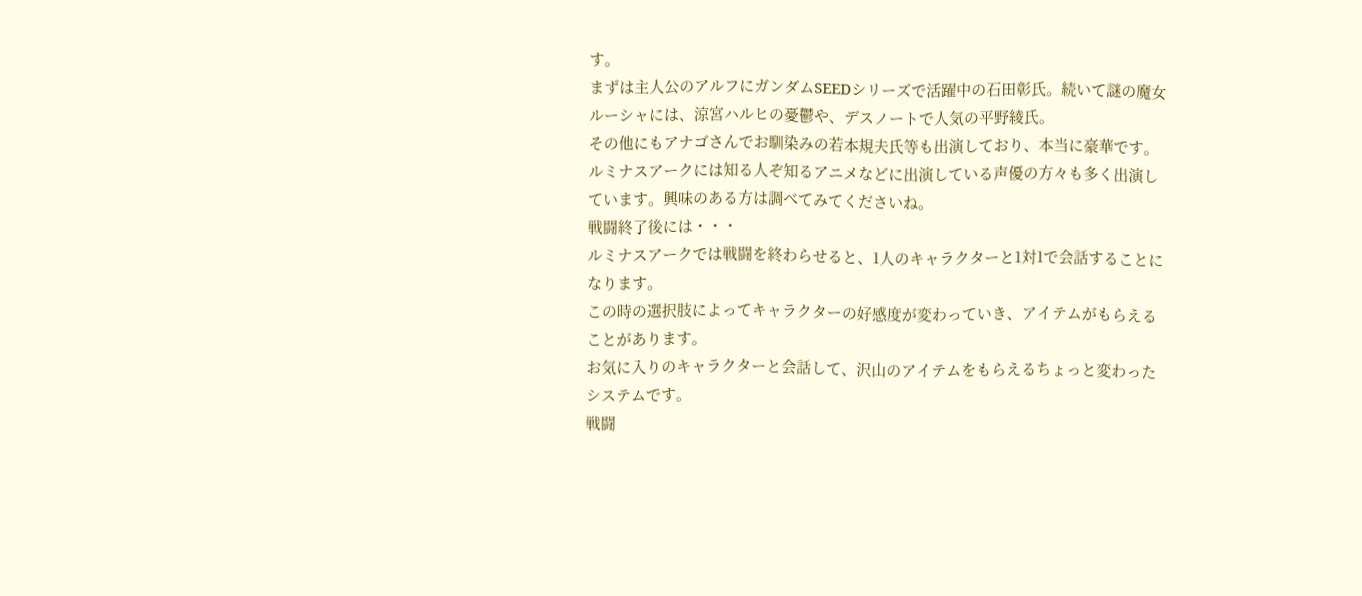す。
まずは主人公のアルフにガンダムSEEDシリーズで活躍中の石田彰氏。続いて謎の魔女ルーシャには、涼宮ハルヒの憂鬱や、デスノートで人気の平野綾氏。
その他にもアナゴさんでお馴染みの若本規夫氏等も出演しており、本当に豪華です。
ルミナスアークには知る人ぞ知るアニメなどに出演している声優の方々も多く出演しています。興味のある方は調べてみてくださいね。
戦闘終了後には・・・
ルミナスアークでは戦闘を終わらせると、1人のキャラクターと1対1で会話することになります。
この時の選択肢によってキャラクターの好感度が変わっていき、アイテムがもらえることがあります。
お気に入りのキャラクターと会話して、沢山のアイテムをもらえるちょっと変わったシステムです。
戦闘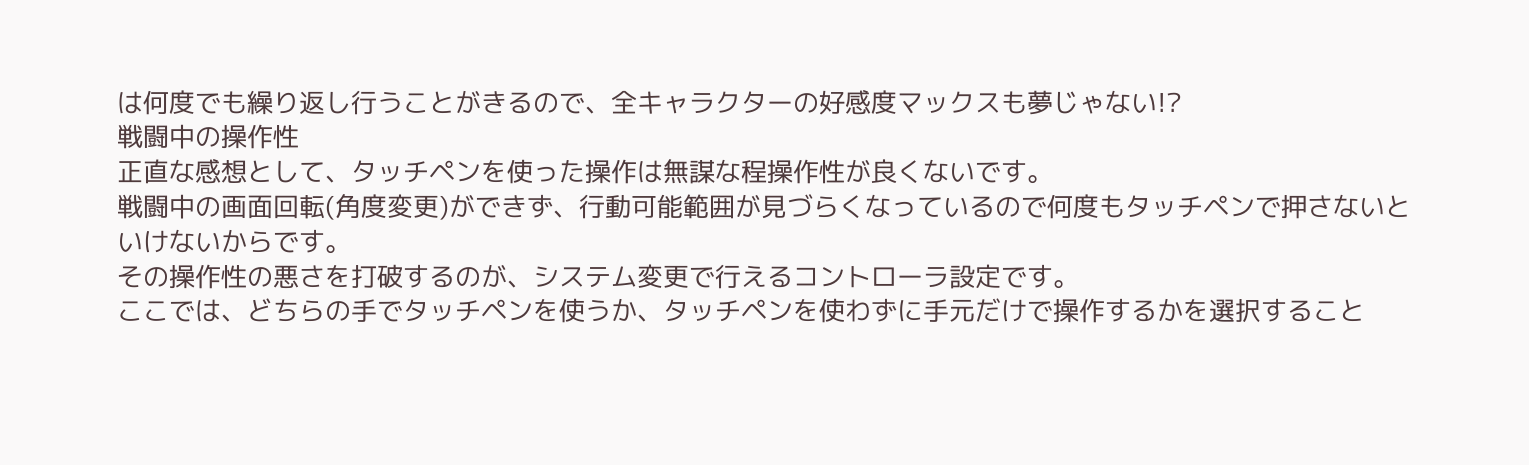は何度でも繰り返し行うことがきるので、全キャラクターの好感度マックスも夢じゃない!?
戦闘中の操作性
正直な感想として、タッチペンを使った操作は無謀な程操作性が良くないです。
戦闘中の画面回転(角度変更)ができず、行動可能範囲が見づらくなっているので何度もタッチペンで押さないといけないからです。
その操作性の悪さを打破するのが、システム変更で行えるコントローラ設定です。
ここでは、どちらの手でタッチペンを使うか、タッチペンを使わずに手元だけで操作するかを選択すること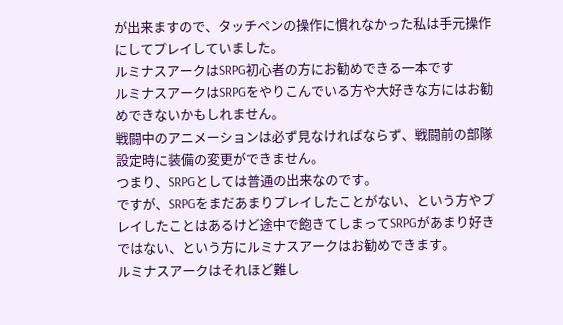が出来ますので、タッチペンの操作に慣れなかった私は手元操作にしてプレイしていました。
ルミナスアークはSRPG初心者の方にお勧めできる一本です
ルミナスアークはSRPGをやりこんでいる方や大好きな方にはお勧めできないかもしれません。
戦闘中のアニメーションは必ず見なければならず、戦闘前の部隊設定時に装備の変更ができません。
つまり、SRPGとしては普通の出来なのです。
ですが、SRPGをまだあまりプレイしたことがない、という方やプレイしたことはあるけど途中で飽きてしまってSRPGがあまり好きではない、という方にルミナスアークはお勧めできます。
ルミナスアークはそれほど難し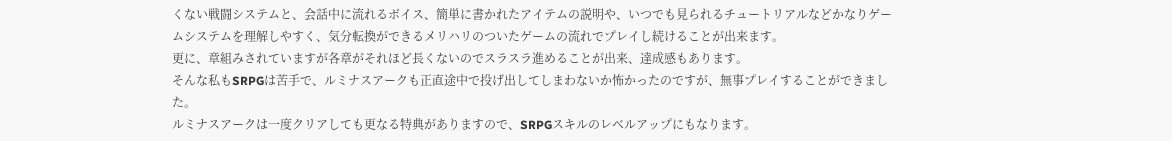くない戦闘システムと、会話中に流れるボイス、簡単に書かれたアイテムの説明や、いつでも見られるチュートリアルなどかなりゲームシステムを理解しやすく、気分転換ができるメリハリのついたゲームの流れでプレイし続けることが出来ます。
更に、章組みされていますが各章がそれほど長くないのでスラスラ進めることが出来、達成感もあります。
そんな私もSRPGは苦手で、ルミナスアークも正直途中で投げ出してしまわないか怖かったのですが、無事プレイすることができました。
ルミナスアークは一度クリアしても更なる特典がありますので、SRPGスキルのレベルアップにもなります。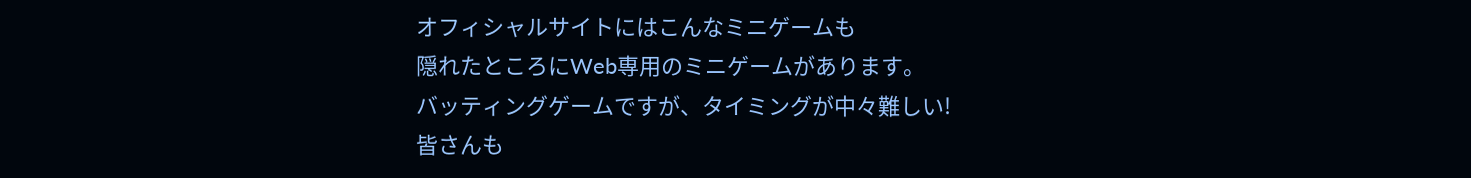オフィシャルサイトにはこんなミニゲームも
隠れたところにWeb専用のミニゲームがあります。
バッティングゲームですが、タイミングが中々難しい!
皆さんも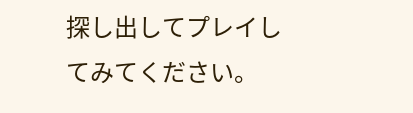探し出してプレイしてみてください。